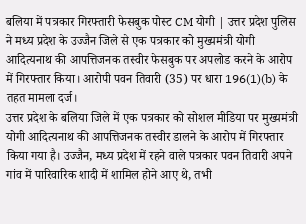बलिया में पत्रकार गिरफ्तारी फेसबुक पोस्ट CM योगी | उत्तर प्रदेश पुलिस ने मध्य प्रदेश के उज्जैन जिले से एक पत्रकार को मुख्यमंत्री योगी आदित्यनाथ की आपत्तिजनक तस्वीर फेसबुक पर अपलोड करने के आरोप में गिरफ्तार किया। आरोपी पवन तिवारी (35) पर धारा 196(1)(b) के तहत मामला दर्ज।
उत्तर प्रदेश के बलिया जिले में एक पत्रकार को सोशल मीडिया पर मुख्यमंत्री योगी आदित्यनाथ की आपत्तिजनक तस्वीर डालने के आरोप में गिरफ्तार किया गया है। उज्जैन, मध्य प्रदेश में रहने वाले पत्रकार पवन तिवारी अपने गांव में पारिवारिक शादी में शामिल होने आए थे, तभी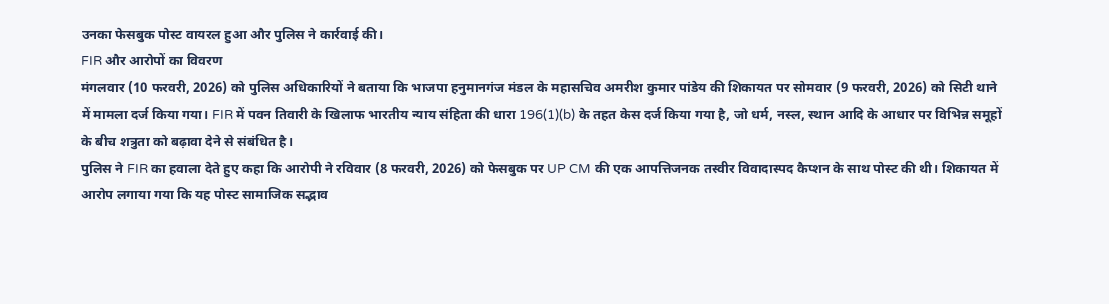उनका फेसबुक पोस्ट वायरल हुआ और पुलिस ने कार्रवाई की।
FIR और आरोपों का विवरण
मंगलवार (10 फरवरी, 2026) को पुलिस अधिकारियों ने बताया कि भाजपा हनुमानगंज मंडल के महासचिव अमरीश कुमार पांडेय की शिकायत पर सोमवार (9 फरवरी, 2026) को सिटी थाने में मामला दर्ज किया गया। FIR में पवन तिवारी के खिलाफ भारतीय न्याय संहिता की धारा 196(1)(b) के तहत केस दर्ज किया गया है, जो धर्म, नस्ल, स्थान आदि के आधार पर विभिन्न समूहों के बीच शत्रुता को बढ़ावा देने से संबंधित है।
पुलिस ने FIR का हवाला देते हुए कहा कि आरोपी ने रविवार (8 फरवरी, 2026) को फेसबुक पर UP CM की एक आपत्तिजनक तस्वीर विवादास्पद कैप्शन के साथ पोस्ट की थी। शिकायत में आरोप लगाया गया कि यह पोस्ट सामाजिक सद्भाव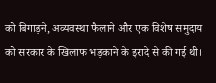को बिगाड़ने, अव्यवस्था फैलाने और एक विशेष समुदाय को सरकार के खिलाफ भड़काने के इरादे से की गई थी।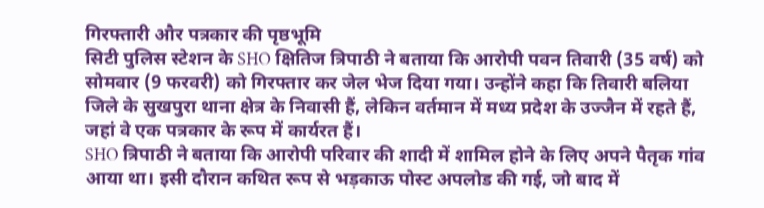गिरफ्तारी और पत्रकार की पृष्ठभूमि
सिटी पुलिस स्टेशन के SHO क्षितिज त्रिपाठी ने बताया कि आरोपी पवन तिवारी (35 वर्ष) को सोमवार (9 फरवरी) को गिरफ्तार कर जेल भेज दिया गया। उन्होंने कहा कि तिवारी बलिया जिले के सुखपुरा थाना क्षेत्र के निवासी हैं, लेकिन वर्तमान में मध्य प्रदेश के उज्जैन में रहते हैं, जहां वे एक पत्रकार के रूप में कार्यरत हैं।
SHO त्रिपाठी ने बताया कि आरोपी परिवार की शादी में शामिल होने के लिए अपने पैतृक गांव आया था। इसी दौरान कथित रूप से भड़काऊ पोस्ट अपलोड की गई, जो बाद में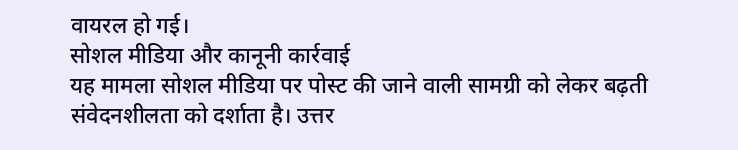वायरल हो गई।
सोशल मीडिया और कानूनी कार्रवाई
यह मामला सोशल मीडिया पर पोस्ट की जाने वाली सामग्री को लेकर बढ़ती संवेदनशीलता को दर्शाता है। उत्तर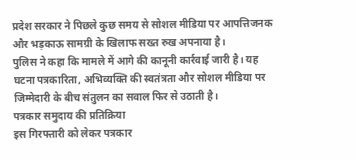प्रदेश सरकार ने पिछले कुछ समय से सोशल मीडिया पर आपत्तिजनक और भड़काऊ सामग्री के खिलाफ सख्त रुख अपनाया है।
पुलिस ने कहा कि मामले में आगे की कानूनी कार्रवाई जारी है। यह घटना पत्रकारिता, अभिव्यक्ति की स्वतंत्रता और सोशल मीडिया पर जिम्मेदारी के बीच संतुलन का सवाल फिर से उठाती है।
पत्रकार समुदाय की प्रतिक्रिया
इस गिरफ्तारी को लेकर पत्रकार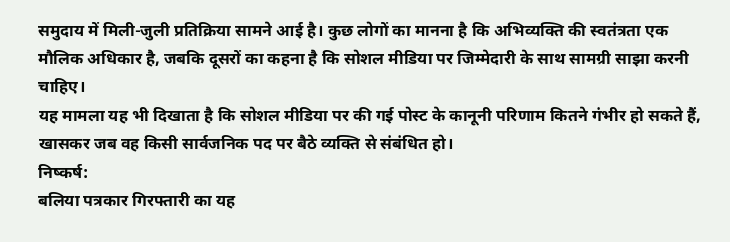समुदाय में मिली-जुली प्रतिक्रिया सामने आई है। कुछ लोगों का मानना है कि अभिव्यक्ति की स्वतंत्रता एक मौलिक अधिकार है, जबकि दूसरों का कहना है कि सोशल मीडिया पर जिम्मेदारी के साथ सामग्री साझा करनी चाहिए।
यह मामला यह भी दिखाता है कि सोशल मीडिया पर की गई पोस्ट के कानूनी परिणाम कितने गंभीर हो सकते हैं, खासकर जब वह किसी सार्वजनिक पद पर बैठे व्यक्ति से संबंधित हो।
निष्कर्ष:
बलिया पत्रकार गिरफ्तारी का यह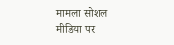मामला सोशल मीडिया पर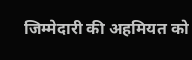जिम्मेदारी की अहमियत को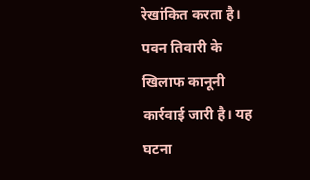रेखांकित करता है। पवन तिवारी के खिलाफ कानूनी कार्रवाई जारी है। यह घटना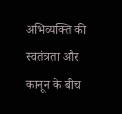अभिव्यक्ति की स्वतंत्रता और कानून के बीच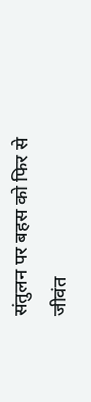संतुलन पर बहस को फिर से जीवंत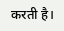करती है।